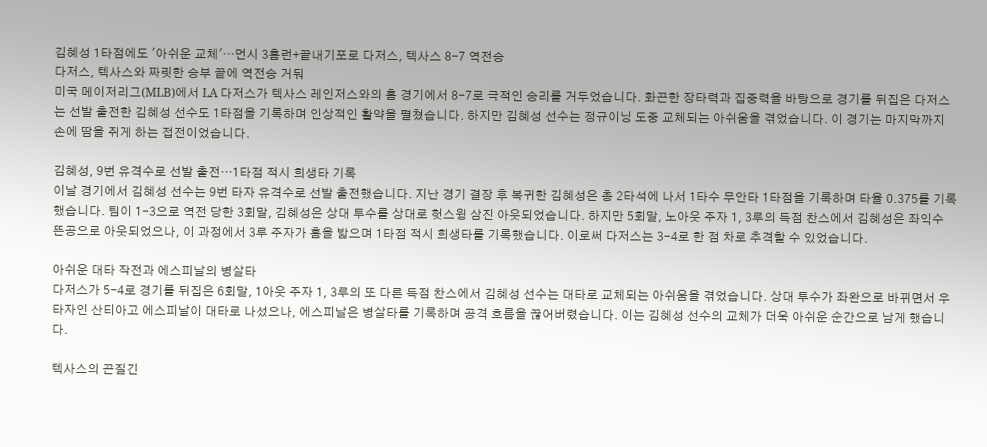김혜성 1타점에도 '아쉬운 교체'…먼시 3홈런+끝내기포로 다저스, 텍사스 8-7 역전승
다저스, 텍사스와 짜릿한 승부 끝에 역전승 거둬
미국 메이저리그(MLB)에서 LA 다저스가 텍사스 레인저스와의 홈 경기에서 8-7로 극적인 승리를 거두었습니다. 화끈한 장타력과 집중력을 바탕으로 경기를 뒤집은 다저스는 선발 출전한 김혜성 선수도 1타점을 기록하며 인상적인 활약을 펼쳤습니다. 하지만 김혜성 선수는 정규이닝 도중 교체되는 아쉬움을 겪었습니다. 이 경기는 마지막까지 손에 땀을 쥐게 하는 접전이었습니다.

김혜성, 9번 유격수로 선발 출전…1타점 적시 희생타 기록
이날 경기에서 김혜성 선수는 9번 타자 유격수로 선발 출전했습니다. 지난 경기 결장 후 복귀한 김혜성은 총 2타석에 나서 1타수 무안타 1타점을 기록하며 타율 0.375를 기록했습니다. 팀이 1-3으로 역전 당한 3회말, 김혜성은 상대 투수를 상대로 헛스윙 삼진 아웃되었습니다. 하지만 5회말, 노아웃 주자 1, 3루의 득점 찬스에서 김혜성은 좌익수 뜬공으로 아웃되었으나, 이 과정에서 3루 주자가 홈을 밟으며 1타점 적시 희생타를 기록했습니다. 이로써 다저스는 3-4로 한 점 차로 추격할 수 있었습니다.

아쉬운 대타 작전과 에스피날의 병살타
다저스가 5-4로 경기를 뒤집은 6회말, 1아웃 주자 1, 3루의 또 다른 득점 찬스에서 김혜성 선수는 대타로 교체되는 아쉬움을 겪었습니다. 상대 투수가 좌완으로 바뀌면서 우타자인 산티아고 에스피날이 대타로 나섰으나, 에스피날은 병살타를 기록하며 공격 흐름을 끊어버렸습니다. 이는 김혜성 선수의 교체가 더욱 아쉬운 순간으로 남게 했습니다.

텍사스의 끈질긴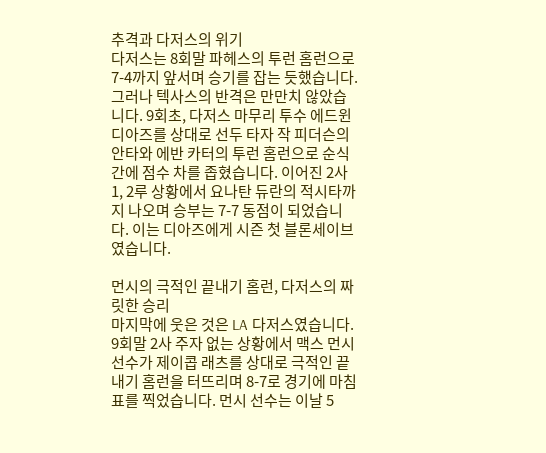추격과 다저스의 위기
다저스는 8회말 파헤스의 투런 홈런으로 7-4까지 앞서며 승기를 잡는 듯했습니다. 그러나 텍사스의 반격은 만만치 않았습니다. 9회초, 다저스 마무리 투수 에드윈 디아즈를 상대로 선두 타자 작 피더슨의 안타와 에반 카터의 투런 홈런으로 순식간에 점수 차를 좁혔습니다. 이어진 2사 1, 2루 상황에서 요나탄 듀란의 적시타까지 나오며 승부는 7-7 동점이 되었습니다. 이는 디아즈에게 시즌 첫 블론세이브였습니다.

먼시의 극적인 끝내기 홈런, 다저스의 짜릿한 승리
마지막에 웃은 것은 LA 다저스였습니다. 9회말 2사 주자 없는 상황에서 맥스 먼시 선수가 제이콥 래츠를 상대로 극적인 끝내기 홈런을 터뜨리며 8-7로 경기에 마침표를 찍었습니다. 먼시 선수는 이날 5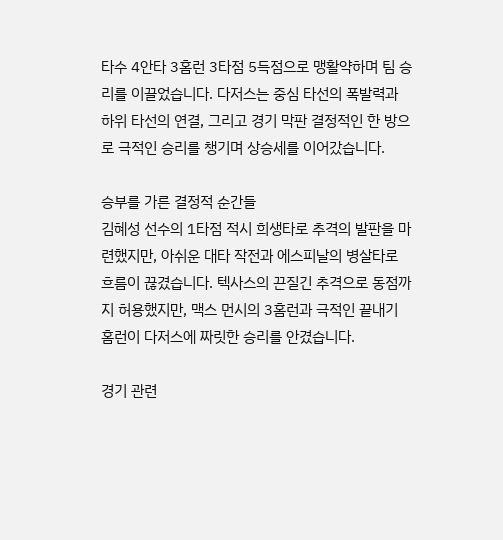타수 4안타 3홈런 3타점 5득점으로 맹활약하며 팀 승리를 이끌었습니다. 다저스는 중심 타선의 폭발력과 하위 타선의 연결, 그리고 경기 막판 결정적인 한 방으로 극적인 승리를 챙기며 상승세를 이어갔습니다.

승부를 가른 결정적 순간들
김혜성 선수의 1타점 적시 희생타로 추격의 발판을 마련했지만, 아쉬운 대타 작전과 에스피날의 병살타로 흐름이 끊겼습니다. 텍사스의 끈질긴 추격으로 동점까지 허용했지만, 맥스 먼시의 3홈런과 극적인 끝내기 홈런이 다저스에 짜릿한 승리를 안겼습니다.

경기 관련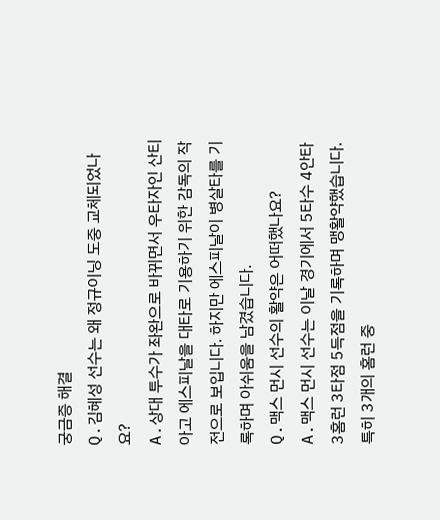궁금증 해결
Q.김혜성 선수는 왜 정규이닝 도중 교체되었나요?
A.상대 투수가 좌완으로 바뀌면서 우타자인 산티아고 에스피날을 대타로 기용하기 위한 감독의 작전으로 보입니다. 하지만 에스피날이 병살타를 기록하며 아쉬움을 남겼습니다.
Q.맥스 먼시 선수의 활약은 어떠했나요?
A.맥스 먼시 선수는 이날 경기에서 5타수 4안타 3홈런 3타점 5득점을 기록하며 맹활약했습니다. 특히 3개의 홈런 중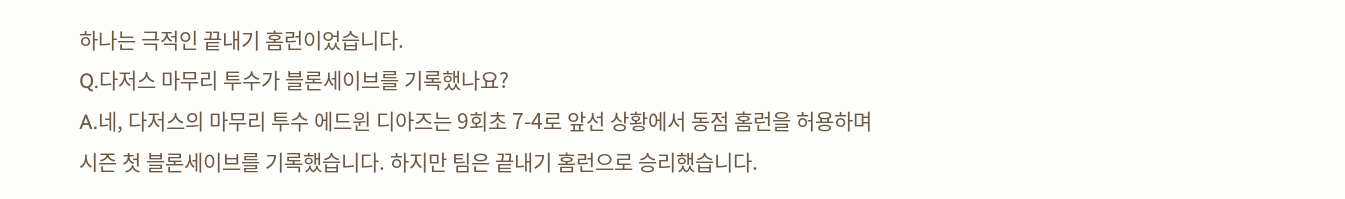하나는 극적인 끝내기 홈런이었습니다.
Q.다저스 마무리 투수가 블론세이브를 기록했나요?
A.네, 다저스의 마무리 투수 에드윈 디아즈는 9회초 7-4로 앞선 상황에서 동점 홈런을 허용하며 시즌 첫 블론세이브를 기록했습니다. 하지만 팀은 끝내기 홈런으로 승리했습니다.